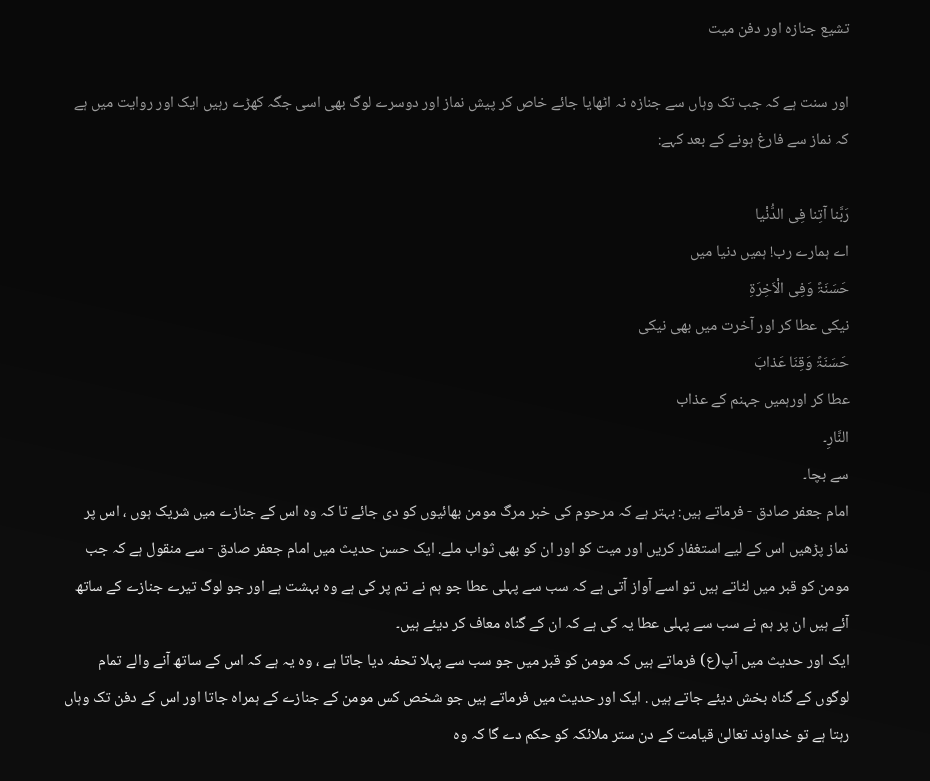تشیع جنازہ اور دفن میت

اور سنت ہے کہ جب تک وہاں سے جنازہ نہ اٹھایا جائے خاص کر پیش نماز اور دوسرے لوگ بھی اسی جگہ کھڑے رہیں ایک اور روایت میں ہے کہ نماز سے فارغ ہونے کے بعد کہے:

رَبَّنا آتِنا فِی الدُّنْیا
اے ہمارے رب! ہمیں دنیا میں
حَسَنَۃً وَفِی الْاَخِرَۃِ
نیکی عطا کر اور آخرت میں بھی نیکی
حَسَنَۃً وَقِنَا عَذابَ
عطا کر اورہمیں جہنم کے عذاب
النَّارِ۔
سے بچا۔
امام جعفر صادق - فرماتے ہیں: بہتر ہے کہ مرحوم کی خبر مرگ مومن بھائیوں کو دی جائے تا کہ وہ اس کے جنازے میں شریک ہوں ، اس پر نماز پڑھیں اس کے لیے استغفار کریں اور میت کو اور ان کو بھی ثواب ملے. ایک حسن حدیث میں امام جعفر صادق - سے منقول ہے کہ جب مومن کو قبر میں لٹاتے ہیں تو اسے آواز آتی ہے کہ سب سے پہلی عطا جو ہم نے تم پر کی ہے وہ بہشت ہے اور جو لوگ تیرے جنازے کے ساتھ آئے ہیں ان پر ہم نے سب سے پہلی عطا یہ کی ہے کہ ان کے گناہ معاف کر دیئے ہیں۔
ایک اور حدیث میں آپ(ع) فرماتے ہیں کہ مومن کو قبر میں جو سب سے پہلا تحفہ دیا جاتا ہے ، وہ یہ ہے کہ اس کے ساتھ آنے والے تمام لوگوں کے گناہ بخش دیئے جاتے ہیں . ایک اور حدیث میں فرماتے ہیں جو شخص کس مومن کے جنازے کے ہمراہ جاتا اور اس کے دفن تک وہاں رہتا ہے تو خداوند تعالیٰ قیامت کے دن ستر ملائکہ کو حکم دے گا کہ وہ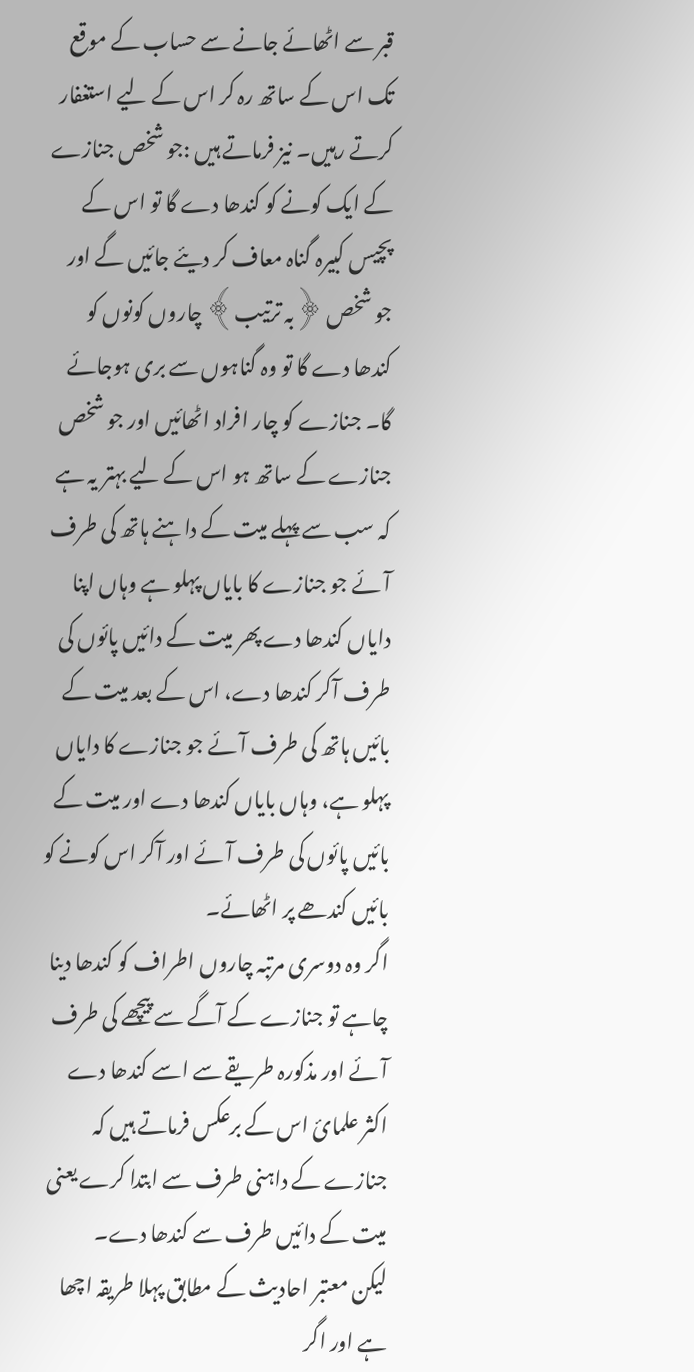قبر سے اٹھائے جانے سے حساب کے موقع تک اس کے ساتھ رہ کر اس کے لیے استغفار کرتے رہیں۔ نیز فرماتے ہیں :جو شخص جنازے کے ایک کونے کو کندھا دے گا تو اس کے پچیس کبیرہ گناہ معاف کر دیئے جائیں گے اور جو شخص ﴿بہ ترتیب﴾ چاروں کونوں کو کندھا دے گا تو وہ گناہوں سے بری ہوجائے گا۔ جنازے کو چار افراد اٹھائیں اور جو شخص جنازے کے ساتھ ہو اس کے لیے بہتر یہ ہے کہ سب سے پہلے میت کے داہنے ہاتھ کی طرف آئے جو جنازے کا بایاں پہلو ہے وہاں اپنا دایاں کندھا دے پھر میت کے دائیں پائوں کی طرف آکر کندھا دے، اس کے بعد میت کے بائیں ہاتھ کی طرف آئے جو جنازے کا دایاں پہلو ہے، وہاں بایاں کندھا دے اور میت کے بائیں پائوں کی طرف آئے اور آکر اس کونے کو بائیں کندھے پر اٹھائے۔
اگر وہ دوسری مرتبہ چاروں اطراف کو کندھا دینا چاہے تو جنازے کے آگے سے پیچھے کی طرف آئے اور مذکورہ طریقے سے اسے کندھا دے اکثر علمائ اس کے برعکس فرماتے ہیں کہ جنازے کے داہنی طرف سے ابتدا کرے یعنی میت کے دائیں طرف سے کندھا دے۔
لیکن معتبر احادیث کے مطابق پہلا طریقہ اچھا ہے اور اگر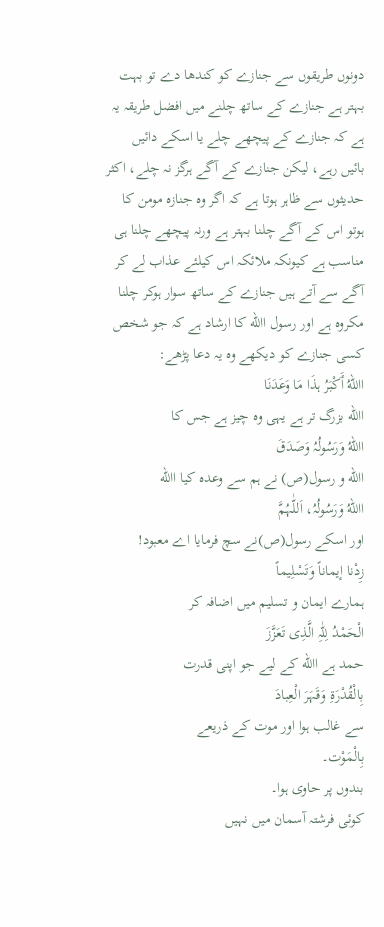دونوں طریقوں سے جنازے کو کندھا دے تو بہت بہتر ہے جنازے کے ساتھ چلنے میں افضل طریقہ یہ ہے کہ جنازے کے پیچھے چلے یا اسکے دائیں بائیں رہے، لیکن جنازے کے آگے ہرگز نہ چلے، اکثر حدیثوں سے ظاہر ہوتا ہے کہ اگر وہ جنازہ مومن کا ہوتو اس کے آگے چلنا بہتر ہے ورنہ پیچھے چلنا ہی مناسب ہے کیونکہ ملائکہ اس کیلئے عذاب لے کر آگے سے آتے ہیں جنازے کے ساتھ سوار ہوکر چلنا مکروہ ہے اور رسول االله کا ارشاد ہے کہ جو شخص کسی جنازے کو دیکھے وہ یہ دعا پڑھے:
االلهُ ٲَکْبَرُ ہذَا مَا وَعَدَنَا
االله بزرگ تر ہے یہی وہ چیز ہے جس کا
االلهُ وَرَسُولُہُ وَصَدَقَ
االله و رسول(ص) نے ہم سے وعدہ کیا االله
االلهُ وَرَسُولُہُ، اَللّٰہُمَّ
اور اسکے رسول(ص)نے سچ فرمایا اے معبود!
زِدْنا إیماناً وَتَسْلِیماً
ہمارے ایمان و تسلیم میں اضافہ کر
الْحَمْدُ لِلّٰہِ الَّذِی تَعَزَّزَ
حمد ہے االله کے لیے جو اپنی قدرت
بِالْقُدْرَۃِ وَقَہَرَ الْعِبادَ
سے غالب ہوا اور موت کے ذریعے
بِالْمَوْت۔
بندوں پر حاوی ہوا۔
کوئی فرشتہ آسمان میں نہیں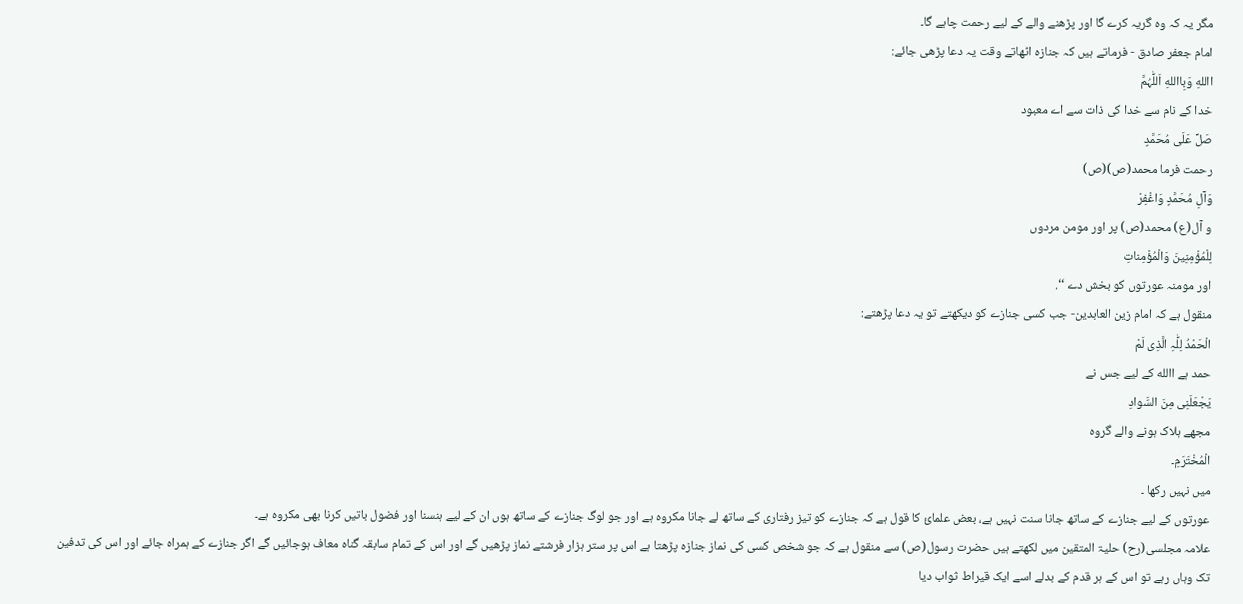مگر یہ کہ وہ گریہ کرے گا اور پڑھنے والے کے لیے رحمت چاہے گا۔
امام جعفر صادق - فرماتے ہیں کہ جنازہ اٹھاتے وقت یہ دعا پڑھی جائے:
االلهِ وَبِااللهِ اَللّٰہُمَّ
خدا کے نام سے خدا کی ذات سے اے معبود
صَلِّ عَلَی مُحَمَّدٍ
رحمت فرما محمد(ص)(ص)
وَآلِ مُحَمَّدٍ وَاغْفِرْ
و آل(ع) محمد(ص) پر اور مومن مردوں
لِلْمُؤْمِنِینَ وَالْمُؤْمِناتِ
اور مومنہ عورتوں کو بخش دے ‘‘.
منقول ہے کہ امام زین العابدین- جب کسی جنازے کو دیکھتے تو یہ دعا پڑھتے:
الْحَمْدُ لِلّٰہِ الَّذِی لَمْ
حمد ہے االله کے لیے جس نے
یَجْعَلَنِی مِنَ السَّوادِ
مجھے ہلاک ہونے والے گروہ
الْمُخْتَرَمِ۔
میں نہیں رکھا ۔
عورتوں کے لیے جنازے کے ساتھ جانا سنت نہیں ہے، بعض علمائ کا قول ہے کہ جنازے کو تیز رفتاری کے ساتھ لے جانا مکروہ ہے اور جو لوگ جنازے کے ساتھ ہوں ان کے لیے ہنسنا اور فضول باتیں کرنا بھی مکروہ ہے۔
علامہ مجلسی(رح) حلیۃ المتقین میں لکھتے ہیں حضرت رسول(ص) سے منقول ہے کہ جو شخص کسی کی نماز جنازہ پڑھتا ہے اس پر ستر ہزار فرشتے نماز پڑھیں گے اور اس کے تمام سابقہ گناہ معاف ہوجائیں گے اگر جنازے کے ہمراہ جائے اور اس کی تدفین تک وہاں رہے تو اس کے ہر قدم کے بدلے اسے ایک قیراط ثواب دیا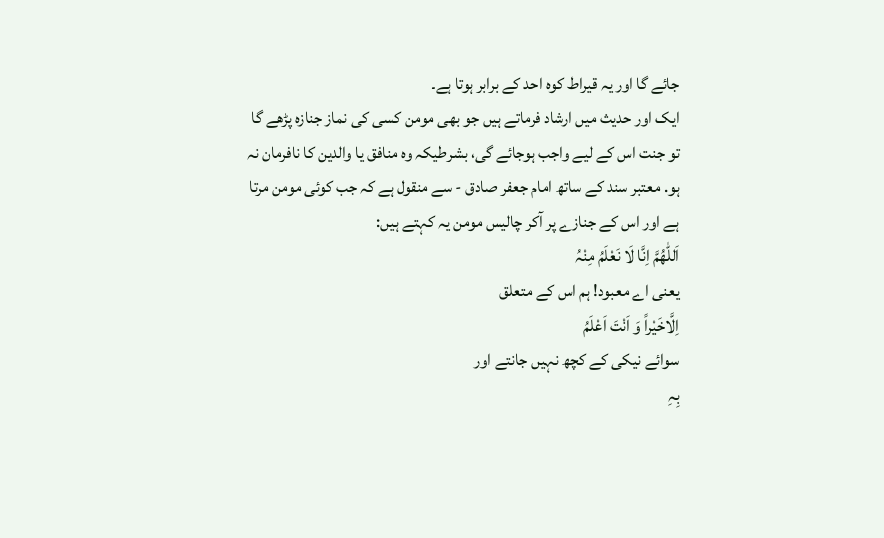جائے گا اور یہ قیراط کوہ احد کے برابر ہوتا ہے۔
ایک اور حدیث میں ارشاد فرماتے ہیں جو بھی مومن کسی کی نماز جنازہ پڑھے گا تو جنت اس کے لیے واجب ہوجائے گی، بشرطیکہ وہ منافق یا والدین کا نافرمان نہ ہو. معتبر سند کے ساتھ امام جعفر صادق - سے منقول ہے کہ جب کوئی مومن مرتا ہے اور اس کے جنازے پر آکر چالیس مومن یہ کہتے ہیں:
اَللّٰھُمَّ اِنَّا لَا نَعْلَمُ مِنْہُ
یعنی اے معبود! ہم اس کے متعلق
اِلَّاخَیْراً وَ اَنْتَ اَعْلَمُ
سوائے نیکی کے کچھ نہیں جانتے اور
بِہِ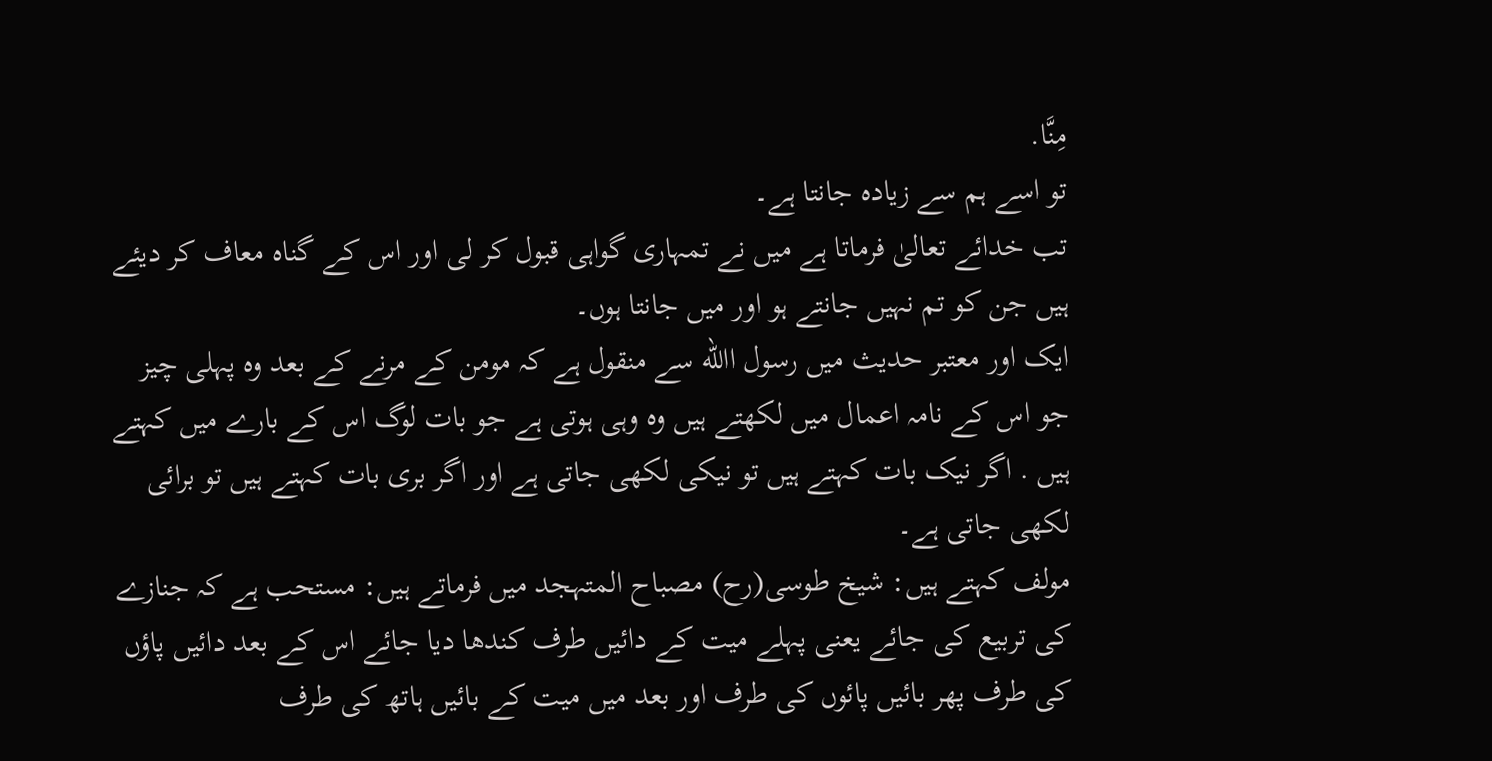مِنَّا.
تو اسے ہم سے زیادہ جانتا ہے۔
تب خدائے تعالیٰ فرماتا ہے میں نے تمہاری گواہی قبول کر لی اور اس کے گناہ معاف کر دیئے ہیں جن کو تم نہیں جانتے ہو اور میں جانتا ہوں۔
ایک اور معتبر حدیث میں رسول االله سے منقول ہے کہ مومن کے مرنے کے بعد وہ پہلی چیز جو اس کے نامہ اعمال میں لکھتے ہیں وہ وہی ہوتی ہے جو بات لوگ اس کے بارے میں کہتے ہیں . اگر نیک بات کہتے ہیں تو نیکی لکھی جاتی ہے اور اگر بری بات کہتے ہیں تو برائی لکھی جاتی ہے۔
مولف کہتے ہیں: شیخ طوسی(رح) مصباح المتہجد میں فرماتے ہیں: مستحب ہے کہ جنازے کی تربیع کی جائے یعنی پہلے میت کے دائیں طرف کندھا دیا جائے اس کے بعد دائیں پاؤں کی طرف پھر بائیں پائوں کی طرف اور بعد میں میت کے بائیں ہاتھ کی طرف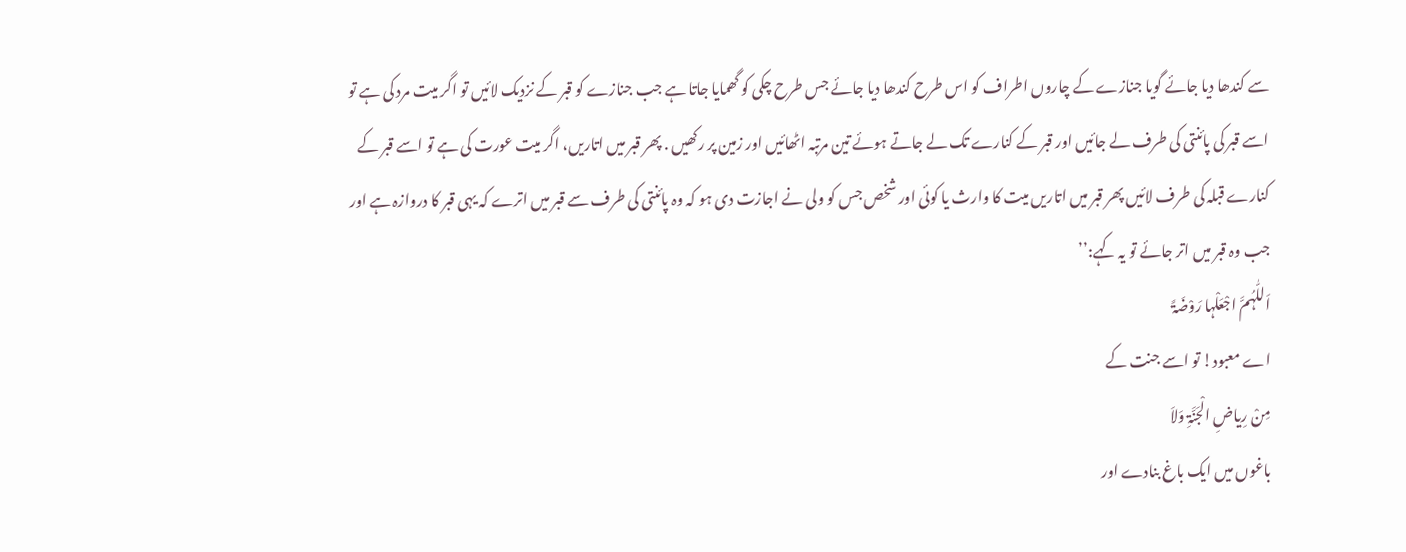سے کندھا دیا جائے گویا جنازے کے چاروں اطراف کو اس طرح کندھا دیا جائے جس طرح چکی کو گھمایا جاتا ہے جب جنازے کو قبر کے نزدیک لائیں تو اگر میت مرد کی ہے تو اسے قبر کی پائنتی کی طرف لے جائیں اور قبر کے کنارے تک لے جاتے ہوئے تین مرتبہ اٹھائیں اور زمین پر رکھیں . پھر قبر میں اتاریں، اگر میت عورت کی ہے تو اسے قبر کے کنارے قبلہ کی طرف لائیں پھر قبر میں اتاریں میت کا وارث یا کوئی اور شخص جس کو ولی نے اجازت دی ہو کہ وہ پائنتی کی طرف سے قبر میں اترے کہ یہی قبر کا دروازہ ہے اور جب وہ قبر میں اتر جائے تو یہ کہے:’’
اَللّٰہُمَّ اجْعَلْہا رَوْضَۃً
اے معبود! تو اسے جنت کے
مِنْ رِیاضِ الْجَنَّۃِ وَلاَ
باغوں میں ایک باغ بنادے اور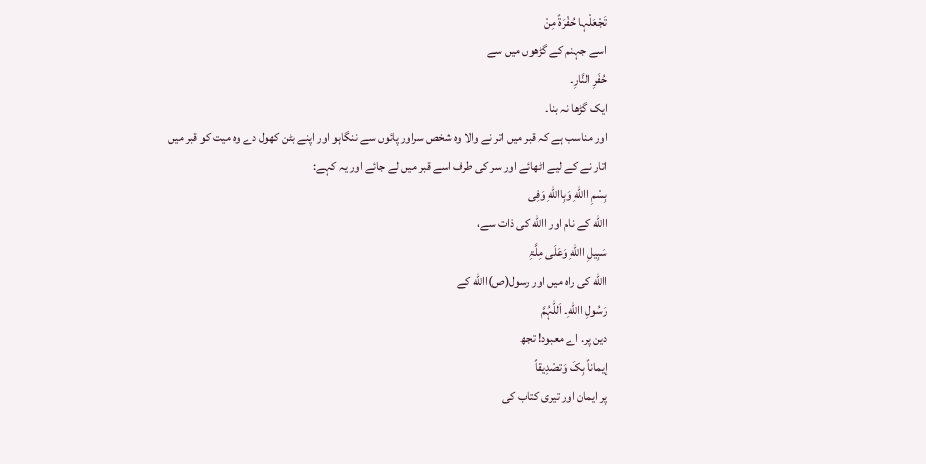تَجْعَلْہا حُفْرَۃً مِنْ
اسے جہنم کے گڑھوں میں سے
حُفَرِ النَّارِ۔
ایک گڑھا نہ بنا۔
اور مناسب ہے کہ قبر میں اتر نے والا وہ شخص سراور پائوں سے ننگاہو اور اپنے بٹن کھول دے وہ میت کو قبر میں اتار نے کے لیے اٹھائے اور سر کی طرف اسے قبر میں لے جائے اور یہ کہے:
بِسْمِ االلهِ وَبِااللهِ وَفِی
االله کے نام اور االله کی ذات سے،
سَبِیلِ االلهِ وَعَلَی مِلَّۃِ
االله کی راہ میں اور رسول(ص)االله کے
رَسُولِ االلهِ۔ اَللّٰہُمَّ
دین پر. اے معبود! تجھ
إیماناً بِکَ وَتصْدِیقاً
پر ایمان اور تیری کتاب کی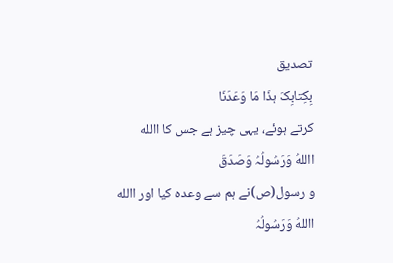تصدیق
بِکِتابِکَ ہذَا مَا وَعَدَنَا
کرتے ہوئے، یہی چیز ہے جس کا االله
االلهُ وَرَسُولُہُ وَصَدَقَ
و رسول(ص)نے ہم سے وعدہ کیا اور االله
االلهُ وَرَسُولُہُ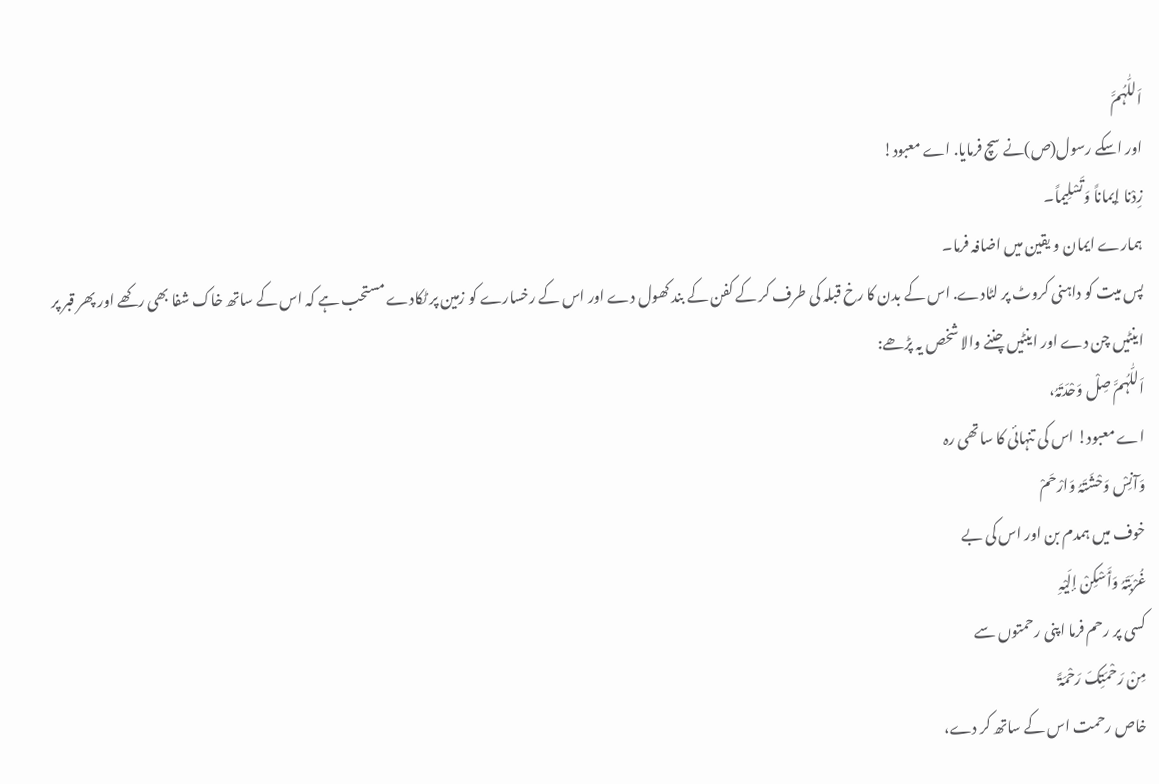اَللّٰہُمَّ
اور اسکے رسول(ص)نے سچ فرمایا. اے معبود!
زِدْنا إیماناً وَتَسْلِیماً۔
ہمارے ایمان و یقین میں اضافہ فرما۔
پس میت کو داہنی کروٹ پر لٹادے. اس کے بدن کا رخ قبلہ کی طرف کر کے کفن کے بند کھول دے اور اس کے رخسارے کو زمین پر ٹکادے مستحب ہے کہ اس کے ساتھ خاک شفا بھی رکھے اور پھر قبر پر اینٹیں چن دے اور اینٹیں چننے والا شخص یہ پڑھے:
اَللّٰہُمَّ صِلْ وَحْدَتَہُ،
اے معبود! اس کی تنہائی کا ساتھی رہ
وَآنِسْ وَحْشَتَہُ وَارْحَمْ
خوف میں ہمدم بن اور اس کی بے
غُرْبَتَہُ وَٲَسْکِنْ إلَیْہِ
کسی پر رحم فرما اپنی رحمتوں سے
مِنْ رَحْمَتِکَ رَحْمَۃً
خاص رحمت اس کے ساتھ کر دے،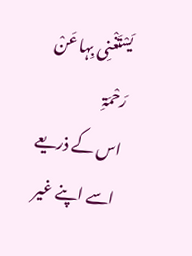یَسْتَغْنِی بِہا عَنْ رَحْمَۃِ
اس کے ذریعے اسے اپنے غیر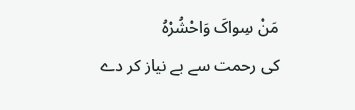مَنْ سِواکَ وَاحْشُرْہُ
کی رحمت سے بے نیاز کر دے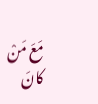مَعَ مَنْ کانَ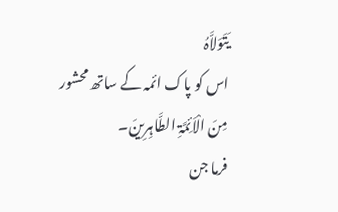یَتَوَلاَّہُ
اس کو پاک ائمہ کے ساتھ محشور
مِنَ الْاَئِمَّۃِ الطَّاہِرِینَ۔
فرما جن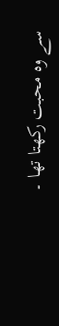سے وہ محبت رکھتا تھا ۔